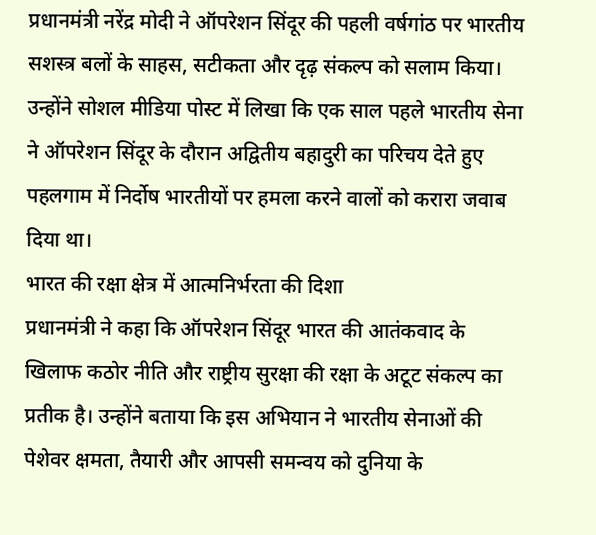प्रधानमंत्री नरेंद्र मोदी ने ऑपरेशन सिंदूर की पहली वर्षगांठ पर भारतीय सशस्त्र बलों के साहस, सटीकता और दृढ़ संकल्प को सलाम किया। उन्होंने सोशल मीडिया पोस्ट में लिखा कि एक साल पहले भारतीय सेना ने ऑपरेशन सिंदूर के दौरान अद्वितीय बहादुरी का परिचय देते हुए पहलगाम में निर्दोष भारतीयों पर हमला करने वालों को करारा जवाब दिया था।
भारत की रक्षा क्षेत्र में आत्मनिर्भरता की दिशा
प्रधानमंत्री ने कहा कि ऑपरेशन सिंदूर भारत की आतंकवाद के खिलाफ कठोर नीति और राष्ट्रीय सुरक्षा की रक्षा के अटूट संकल्प का प्रतीक है। उन्होंने बताया कि इस अभियान ने भारतीय सेनाओं की पेशेवर क्षमता, तैयारी और आपसी समन्वय को दुनिया के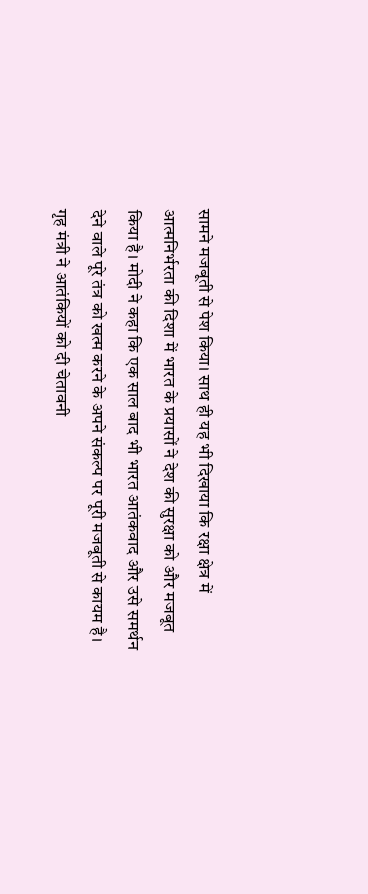सामने मजबूती से पेश किया। साथ ही यह भी दिखाया कि रक्षा क्षेत्र में आत्मनिर्भरता की दिशा में भारत के प्रयासों ने देश की सुरक्षा को और मजबूत किया है। मोदी ने कहा कि एक साल बाद भी भारत आतंकवाद और उसे समर्थन देने वाले पूरे तंत्र को खत्म करने के अपने संकल्प पर पूरी मजबूती से कायम है।
गृह मंत्री ने आतंकियों को दी चेतावनी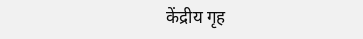केंद्रीय गृह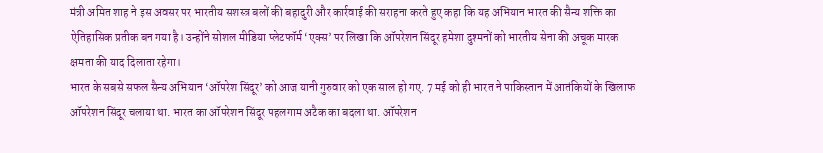मंत्री अमित शाह ने इस अवसर पर भारतीय सशस्त्र बलों की बहादुरी और कार्रवाई की सराहना करते हुए कहा कि यह अभियान भारत की सैन्य शक्ति का ऐतिहासिक प्रतीक बन गया है। उन्होंने सोशल मीडिया प्लेटफॉर्म ‘एक्स’ पर लिखा कि ऑपरेशन सिंदूर हमेशा दुश्मनों को भारतीय सेना की अचूक मारक क्षमता की याद दिलाता रहेगा।
भारत के सबसे सफल सैन्य अभियान ‘ऑपरेश सिंदूर’ को आज यानी गुरुवार को एक साल हो गए. 7 मई को ही भारत ने पाकिस्तान में आतंकियों के खिलाफ ऑपरेशन सिंदूर चलाया था. भारत का ऑपरेशन सिंदूर पहलगाम अटैक का बदला था. ऑपरेशन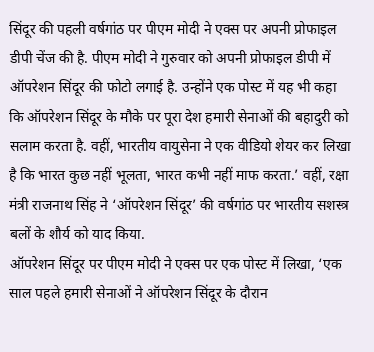सिंदूर की पहली वर्षगांठ पर पीएम मोदी ने एक्स पर अपनी प्रोफाइल डीपी चेंज की है. पीएम मोदी ने गुरुवार को अपनी प्रोफाइल डीपी में ऑपरेशन सिंदूर की फोटो लगाई है. उन्होंने एक पोस्ट में यह भी कहा कि ऑपरेशन सिंदूर के मौके पर पूरा देश हमारी सेनाओं की बहादुरी को सलाम करता है. वहीं, भारतीय वायुसेना ने एक वीडियो शेयर कर लिखा है कि भारत कुछ नहीं भूलता, भारत कभी नहीं माफ करता.’ वहीं, रक्षा मंत्री राजनाथ सिंह ने ‘ऑपरेशन सिंदूर’ की वर्षगांठ पर भारतीय सशस्त्र बलों के शौर्य को याद किया.
ऑपरेशन सिंदूर पर पीएम मोदी ने एक्स पर एक पोस्ट में लिखा, ‘एक साल पहले हमारी सेनाओं ने ऑपरेशन सिंदूर के दौरान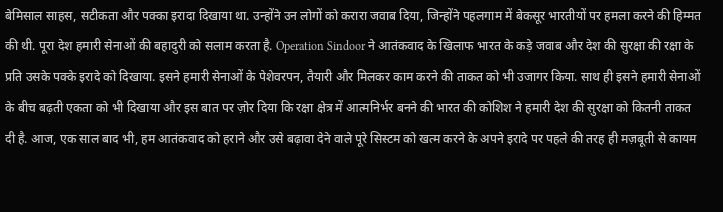बेमिसाल साहस, सटीकता और पक्का इरादा दिखाया था. उन्होंने उन लोगों को करारा जवाब दिया, जिन्होंने पहलगाम में बेकसूर भारतीयों पर हमला करने की हिम्मत की थी. पूरा देश हमारी सेनाओं की बहादुरी को सलाम करता है. Operation Sindoor ने आतंकवाद के खिलाफ भारत के कड़े जवाब और देश की सुरक्षा की रक्षा के प्रति उसके पक्के इरादे को दिखाया. इसने हमारी सेनाओं के पेशेवरपन, तैयारी और मिलकर काम करने की ताकत को भी उजागर किया. साथ ही इसने हमारी सेनाओं के बीच बढ़ती एकता को भी दिखाया और इस बात पर ज़ोर दिया कि रक्षा क्षेत्र में आत्मनिर्भर बनने की भारत की कोशिश ने हमारी देश की सुरक्षा को कितनी ताकत दी है. आज, एक साल बाद भी, हम आतंकवाद को हराने और उसे बढ़ावा देने वाले पूरे सिस्टम को खत्म करने के अपने इरादे पर पहले की तरह ही मज़बूती से कायम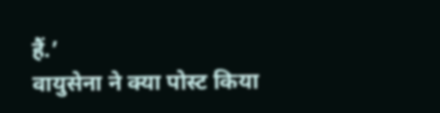हैं.’
वायुसेना ने क्या पोस्ट किया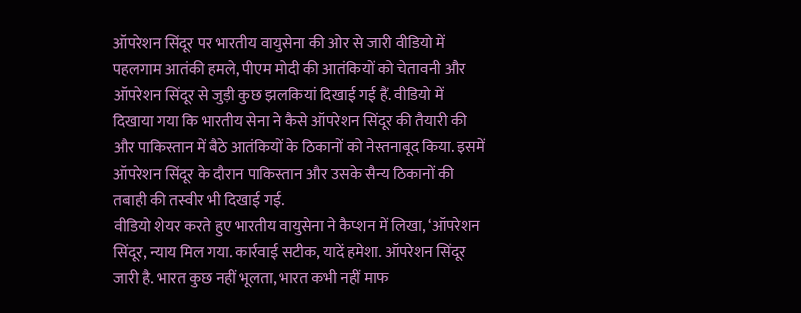ऑपरेशन सिंदूर पर भारतीय वायुसेना की ओर से जारी वीडियो में पहलगाम आतंकी हमले, पीएम मोदी की आतंकियों को चेतावनी और ऑपरेशन सिंदूर से जुड़ी कुछ झलकियां दिखाई गई हैं. वीडियो में दिखाया गया कि भारतीय सेना ने कैसे ऑपरेशन सिंदूर की तैयारी की और पाकिस्तान में बैठे आतंकियों के ठिकानों को नेस्तनाबूद किया. इसमें ऑपरेशन सिंदूर के दौरान पाकिस्तान और उसके सैन्य ठिकानों की तबाही की तस्वीर भी दिखाई गई.
वीडियो शेयर करते हुए भारतीय वायुसेना ने कैप्शन में लिखा, ‘ऑपरेशन सिंदूर, न्याय मिल गया. कार्रवाई सटीक, यादें हमेशा. ऑपरेशन सिंदूर जारी है. भारत कुछ नहीं भूलता, भारत कभी नहीं माफ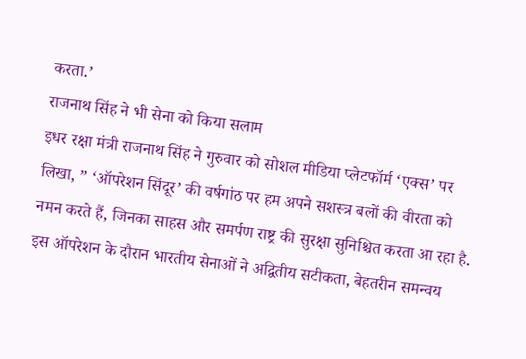करता.’
राजनाथ सिंह ने भी सेना को किया सलाम
इधर रक्षा मंत्री राजनाथ सिंह ने गुरुवार को सोशल मीडिया प्लेटफॉर्म ‘एक्स’ पर लिखा, ” ‘ऑपरेशन सिंदूर’ की वर्षगांठ पर हम अपने सशस्त्र बलों की वीरता को नमन करते हैं, जिनका साहस और समर्पण राष्ट्र की सुरक्षा सुनिश्चित करता आ रहा है. इस ऑपरेशन के दौरान भारतीय सेनाओं ने अद्वितीय सटीकता, बेहतरीन समन्वय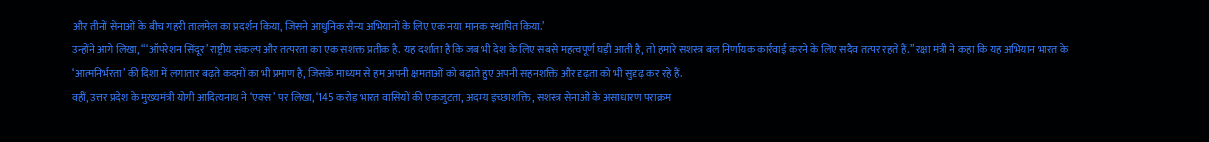और तीनों सेनाओं के बीच गहरी तालमेल का प्रदर्शन किया, जिसने आधुनिक सैन्य अभियानों के लिए एक नया मानक स्थापित किया.’
उन्होंने आगे लिखा, “‘ऑपरेशन सिंदूर’ राष्ट्रीय संकल्प और तत्परता का एक सशक्त प्रतीक है. यह दर्शाता है कि जब भी देश के लिए सबसे महत्वपूर्ण घड़ी आती है, तो हमारे सशस्त्र बल निर्णायक कार्रवाई करने के लिए सदैव तत्पर रहते हैं.” रक्षा मंत्री ने कहा कि यह अभियान भारत के ‘आत्मनिर्भरता’ की दिशा में लगातार बढ़ते कदमों का भी प्रमाण है, जिसके माध्यम से हम अपनी क्षमताओं को बढ़ाते हुए अपनी सहनशक्ति और दृढ़ता को भी सुदृढ़ कर रहे हैं.
वहीं, उत्तर प्रदेश के मुख्यमंत्री योगी आदित्यनाथ ने ‘एक्स’ पर लिखा, ‘145 करोड़ भारत वासियों की एकजुटता, अदम्य इच्छाशक्ति, सशस्त्र सेनाओं के असाधारण पराक्रम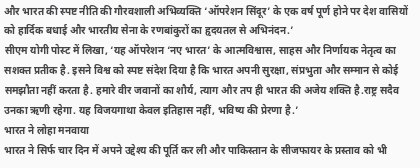और भारत की स्पष्ट नीति की गौरवशाली अभिव्यक्ति ‘ऑपरेशन सिंदूर’ के एक वर्ष पूर्ण होने पर देश वासियों को हार्दिक बधाई और भारतीय सेना के रणबांकुरों का हृदयतल से अभिनंदन.’
सीएम योगी पोस्ट में लिखा, ‘यह ऑपरेशन ‘नए भारत’ के आत्मविश्वास, साहस और निर्णायक नेतृत्व का सशक्त प्रतीक है. इसने विश्व को स्पष्ट संदेश दिया है कि भारत अपनी सुरक्षा, संप्रभुता और सम्मान से कोई समझौता नहीं करता है. हमारे वीर जवानों का शौर्य, त्याग और तप ही भारत की अजेय शक्ति है.राष्ट्र सदैव उनका ऋणी रहेगा. यह विजयगाथा केवल इतिहास नहीं, भविष्य की प्रेरणा है.’
भारत ने लोहा मनवाया
भारत ने सिर्फ चार दिन में अपने उद्देश्य की पूर्ति कर ली और पाकिस्तान के सीजफायर के प्रस्ताव को भी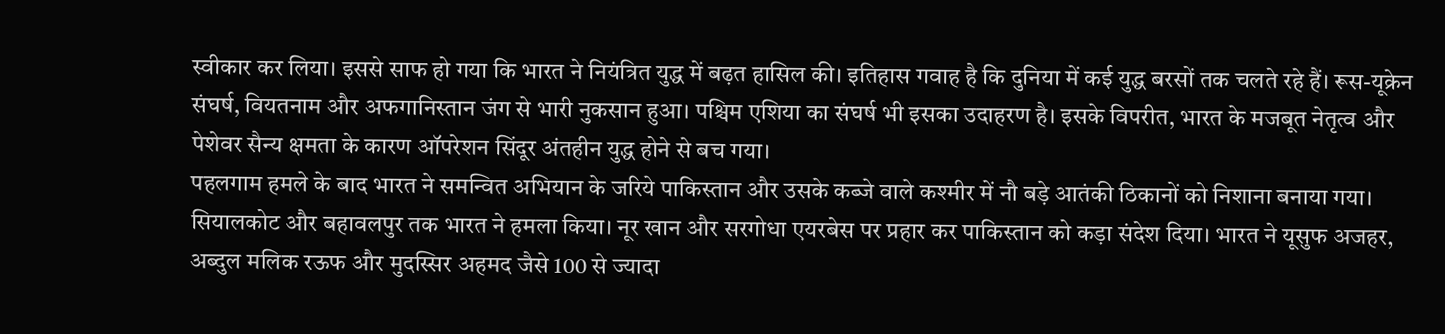स्वीकार कर लिया। इससे साफ हो गया कि भारत ने नियंत्रित युद्ध में बढ़त हासिल की। इतिहास गवाह है कि दुनिया में कई युद्ध बरसों तक चलते रहे हैं। रूस-यूक्रेन संघर्ष, वियतनाम और अफगानिस्तान जंग से भारी नुकसान हुआ। पश्चिम एशिया का संघर्ष भी इसका उदाहरण है। इसके विपरीत, भारत के मजबूत नेतृत्व और पेशेवर सैन्य क्षमता के कारण ऑपरेशन सिंदूर अंतहीन युद्ध होने से बच गया।
पहलगाम हमले के बाद भारत ने समन्वित अभियान के जरिये पाकिस्तान और उसके कब्जे वाले कश्मीर में नौ बड़े आतंकी ठिकानों को निशाना बनाया गया। सियालकोट और बहावलपुर तक भारत ने हमला किया। नूर खान और सरगोधा एयरबेस पर प्रहार कर पाकिस्तान को कड़ा संदेश दिया। भारत ने यूसुफ अजहर, अब्दुल मलिक रऊफ और मुदस्सिर अहमद जैसे 100 से ज्यादा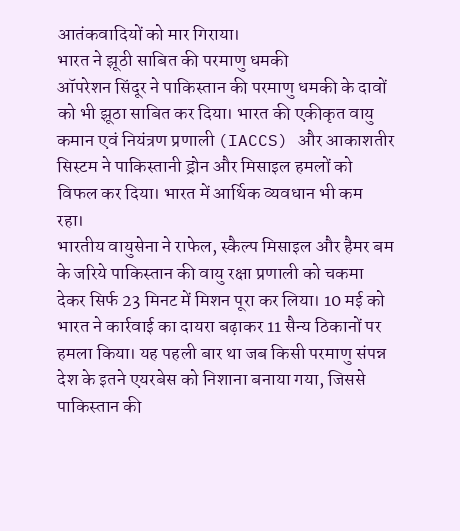आतंकवादियों को मार गिराया।
भारत ने झूठी साबित की परमाणु धमकी
ऑपरेशन सिंदूर ने पाकिस्तान की परमाणु धमकी के दावों को भी झूठा साबित कर दिया। भारत की एकीकृत वायु कमान एवं नियंत्रण प्रणाली (IACCS) और आकाशतीर सिस्टम ने पाकिस्तानी ड्रोन और मिसाइल हमलों को विफल कर दिया। भारत में आर्थिक व्यवधान भी कम रहा।
भारतीय वायुसेना ने राफेल, स्कैल्प मिसाइल और हैमर बम के जरिये पाकिस्तान की वायु रक्षा प्रणाली को चकमा देकर सिर्फ 23 मिनट में मिशन पूरा कर लिया। 10 मई को भारत ने कार्रवाई का दायरा बढ़ाकर 11 सैन्य ठिकानों पर हमला किया। यह पहली बार था जब किसी परमाणु संपन्न देश के इतने एयरबेस को निशाना बनाया गया, जिससे पाकिस्तान की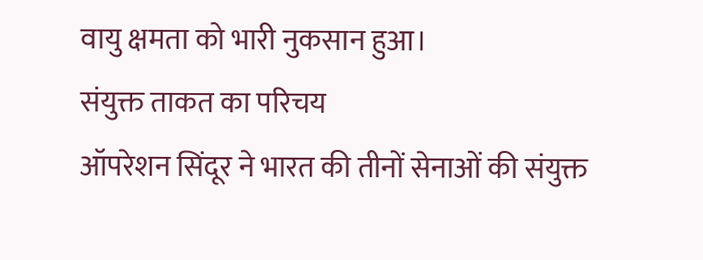वायु क्षमता को भारी नुकसान हुआ।
संयुक्त ताकत का परिचय
ऑपरेशन सिंदूर ने भारत की तीनों सेनाओं की संयुक्त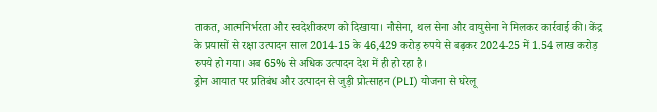ताकत, आत्मनिर्भरता और स्वदेशीकरण को दिखाया। नौसेना, थल सेना और वायुसेना ने मिलकर कार्रवाई की। केंद्र के प्रयासों से रक्षा उत्पादन साल 2014-15 के 46,429 करोड़ रुपये से बढ़कर 2024-25 में 1.54 लाख करोड़ रुपये हो गया। अब 65% से अधिक उत्पादन देश में ही हो रहा है।
ड्रोन आयात पर प्रतिबंध और उत्पादन से जुड़ी प्रोत्साहन (PLI) योजना से घरेलू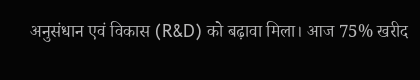अनुसंधान एवं विकास (R&D) को बढ़ावा मिला। आज 75% खरीद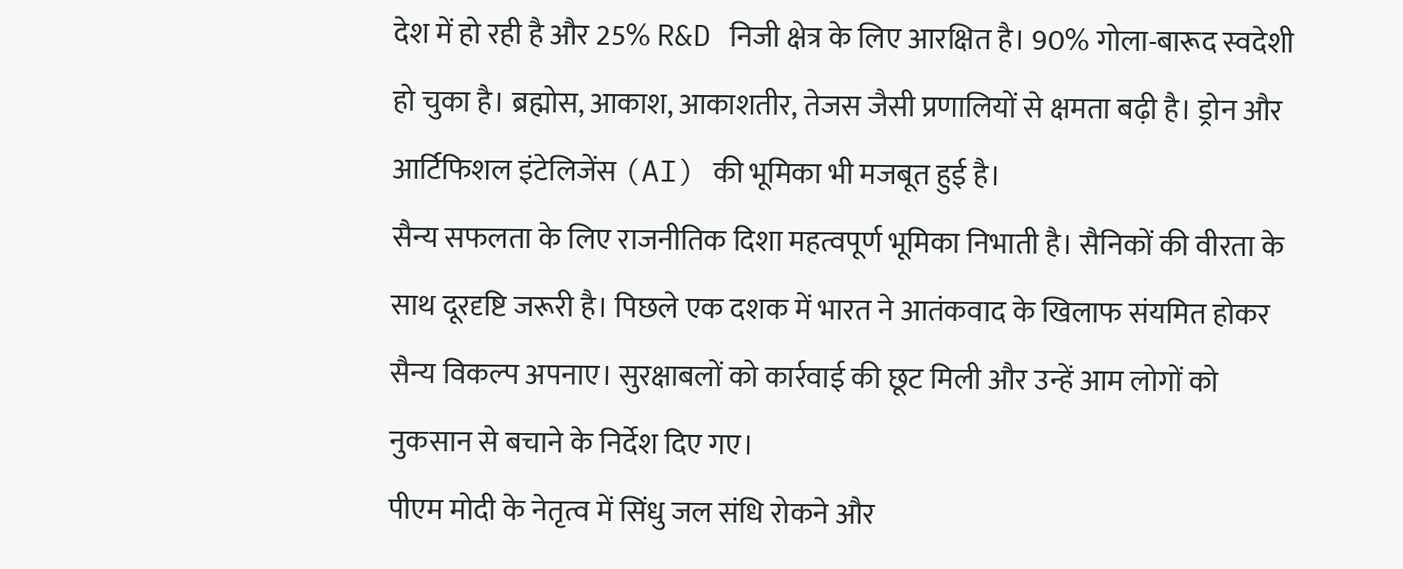देश में हो रही है और 25% R&D निजी क्षेत्र के लिए आरक्षित है। 90% गोला-बारूद स्वदेशी हो चुका है। ब्रह्मोस, आकाश, आकाशतीर, तेजस जैसी प्रणालियों से क्षमता बढ़ी है। ड्रोन और आर्टिफिशल इंटेलिजेंस (AI) की भूमिका भी मजबूत हुई है।
सैन्य सफलता के लिए राजनीतिक दिशा महत्वपूर्ण भूमिका निभाती है। सैनिकों की वीरता के साथ दूरदृष्टि जरूरी है। पिछले एक दशक में भारत ने आतंकवाद के खिलाफ संयमित होकर सैन्य विकल्प अपनाए। सुरक्षाबलों को कार्रवाई की छूट मिली और उन्हें आम लोगों को नुकसान से बचाने के निर्देश दिए गए।
पीएम मोदी के नेतृत्व में सिंधु जल संधि रोकने और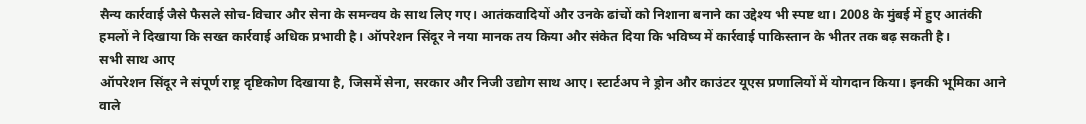सैन्य कार्रवाई जैसे फैसले सोच-विचार और सेना के समन्वय के साथ लिए गए। आतंकवादियों और उनके ढांचों को निशाना बनाने का उद्देश्य भी स्पष्ट था। 2008 के मुंबई में हुए आतंकी हमलों ने दिखाया कि सख्त कार्रवाई अधिक प्रभावी है। ऑपरेशन सिंदूर ने नया मानक तय किया और संकेत दिया कि भविष्य में कार्रवाई पाकिस्तान के भीतर तक बढ़ सकती है।
सभी साथ आए
ऑपरेशन सिंदूर ने संपूर्ण राष्ट्र दृष्टिकोण दिखाया है, जिसमें सेना, सरकार और निजी उद्योग साथ आए। स्टार्टअप ने ड्रोन और काउंटर यूएस प्रणालियों में योगदान किया। इनकी भूमिका आने वाले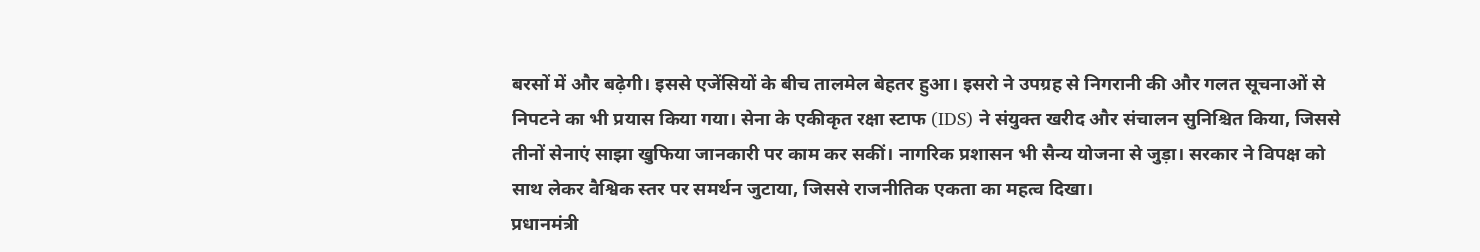बरसों में और बढ़ेगी। इससे एजेंसियों के बीच तालमेल बेहतर हुआ। इसरो ने उपग्रह से निगरानी की और गलत सूचनाओं से निपटने का भी प्रयास किया गया। सेना के एकीकृत रक्षा स्टाफ (IDS) ने संयुक्त खरीद और संचालन सुनिश्चित किया, जिससे तीनों सेनाएं साझा खुफिया जानकारी पर काम कर सकीं। नागरिक प्रशासन भी सैन्य योजना से जुड़ा। सरकार ने विपक्ष को साथ लेकर वैश्विक स्तर पर समर्थन जुटाया, जिससे राजनीतिक एकता का महत्व दिखा।
प्रधानमंत्री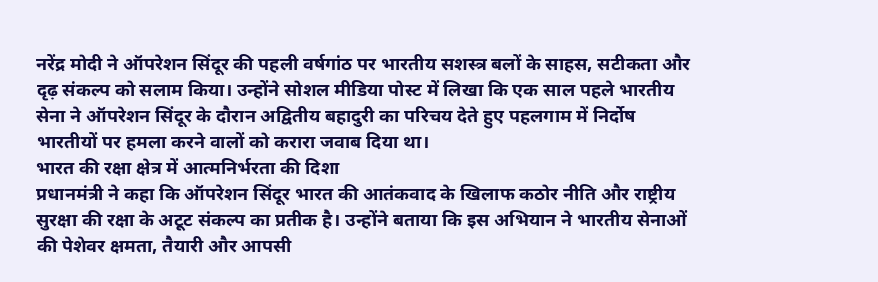नरेंद्र मोदी ने ऑपरेशन सिंदूर की पहली वर्षगांठ पर भारतीय सशस्त्र बलों के साहस, सटीकता और दृढ़ संकल्प को सलाम किया। उन्होंने सोशल मीडिया पोस्ट में लिखा कि एक साल पहले भारतीय सेना ने ऑपरेशन सिंदूर के दौरान अद्वितीय बहादुरी का परिचय देते हुए पहलगाम में निर्दोष भारतीयों पर हमला करने वालों को करारा जवाब दिया था।
भारत की रक्षा क्षेत्र में आत्मनिर्भरता की दिशा
प्रधानमंत्री ने कहा कि ऑपरेशन सिंदूर भारत की आतंकवाद के खिलाफ कठोर नीति और राष्ट्रीय सुरक्षा की रक्षा के अटूट संकल्प का प्रतीक है। उन्होंने बताया कि इस अभियान ने भारतीय सेनाओं की पेशेवर क्षमता, तैयारी और आपसी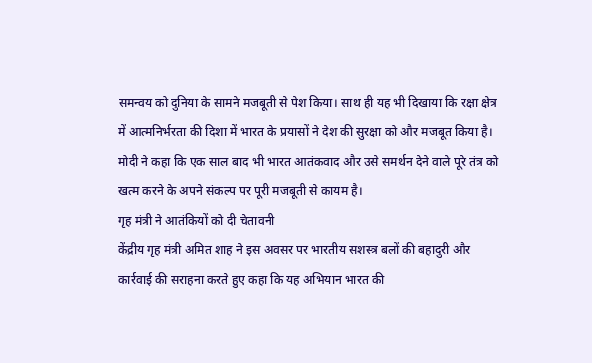समन्वय को दुनिया के सामने मजबूती से पेश किया। साथ ही यह भी दिखाया कि रक्षा क्षेत्र में आत्मनिर्भरता की दिशा में भारत के प्रयासों ने देश की सुरक्षा को और मजबूत किया है। मोदी ने कहा कि एक साल बाद भी भारत आतंकवाद और उसे समर्थन देने वाले पूरे तंत्र को खत्म करने के अपने संकल्प पर पूरी मजबूती से कायम है।
गृह मंत्री ने आतंकियों को दी चेतावनी
केंद्रीय गृह मंत्री अमित शाह ने इस अवसर पर भारतीय सशस्त्र बलों की बहादुरी और कार्रवाई की सराहना करते हुए कहा कि यह अभियान भारत की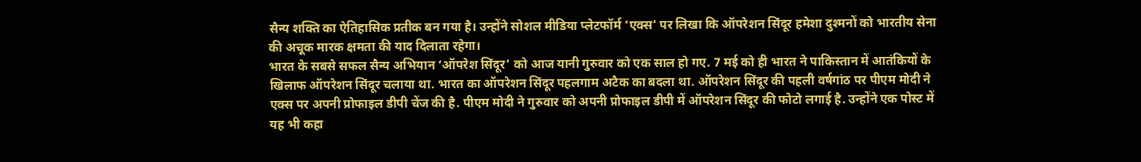सैन्य शक्ति का ऐतिहासिक प्रतीक बन गया है। उन्होंने सोशल मीडिया प्लेटफॉर्म ‘एक्स’ पर लिखा कि ऑपरेशन सिंदूर हमेशा दुश्मनों को भारतीय सेना की अचूक मारक क्षमता की याद दिलाता रहेगा।
भारत के सबसे सफल सैन्य अभियान ‘ऑपरेश सिंदूर’ को आज यानी गुरुवार को एक साल हो गए. 7 मई को ही भारत ने पाकिस्तान में आतंकियों के खिलाफ ऑपरेशन सिंदूर चलाया था. भारत का ऑपरेशन सिंदूर पहलगाम अटैक का बदला था. ऑपरेशन सिंदूर की पहली वर्षगांठ पर पीएम मोदी ने एक्स पर अपनी प्रोफाइल डीपी चेंज की है. पीएम मोदी ने गुरुवार को अपनी प्रोफाइल डीपी में ऑपरेशन सिंदूर की फोटो लगाई है. उन्होंने एक पोस्ट में यह भी कहा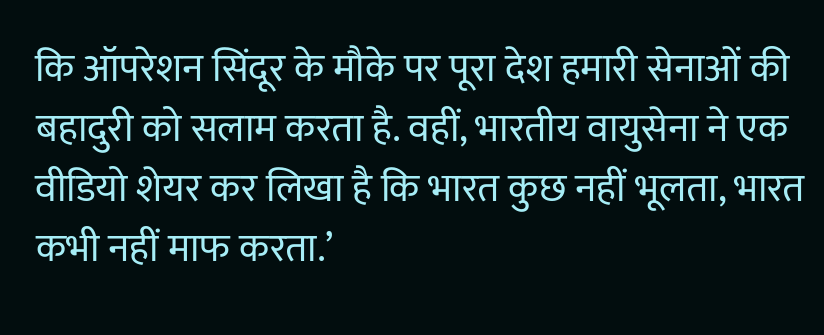कि ऑपरेशन सिंदूर के मौके पर पूरा देश हमारी सेनाओं की बहादुरी को सलाम करता है. वहीं, भारतीय वायुसेना ने एक वीडियो शेयर कर लिखा है कि भारत कुछ नहीं भूलता, भारत कभी नहीं माफ करता.’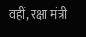वहीं, रक्षा मंत्री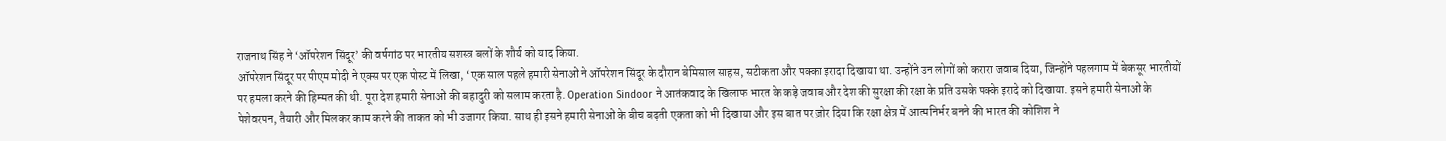राजनाथ सिंह ने ‘ऑपरेशन सिंदूर’ की वर्षगांठ पर भारतीय सशस्त्र बलों के शौर्य को याद किया.
ऑपरेशन सिंदूर पर पीएम मोदी ने एक्स पर एक पोस्ट में लिखा, ‘एक साल पहले हमारी सेनाओं ने ऑपरेशन सिंदूर के दौरान बेमिसाल साहस, सटीकता और पक्का इरादा दिखाया था. उन्होंने उन लोगों को करारा जवाब दिया, जिन्होंने पहलगाम में बेकसूर भारतीयों पर हमला करने की हिम्मत की थी. पूरा देश हमारी सेनाओं की बहादुरी को सलाम करता है. Operation Sindoor ने आतंकवाद के खिलाफ भारत के कड़े जवाब और देश की सुरक्षा की रक्षा के प्रति उसके पक्के इरादे को दिखाया. इसने हमारी सेनाओं के पेशेवरपन, तैयारी और मिलकर काम करने की ताकत को भी उजागर किया. साथ ही इसने हमारी सेनाओं के बीच बढ़ती एकता को भी दिखाया और इस बात पर ज़ोर दिया कि रक्षा क्षेत्र में आत्मनिर्भर बनने की भारत की कोशिश ने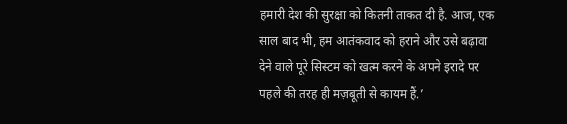हमारी देश की सुरक्षा को कितनी ताकत दी है. आज, एक साल बाद भी, हम आतंकवाद को हराने और उसे बढ़ावा देने वाले पूरे सिस्टम को खत्म करने के अपने इरादे पर पहले की तरह ही मज़बूती से कायम हैं.’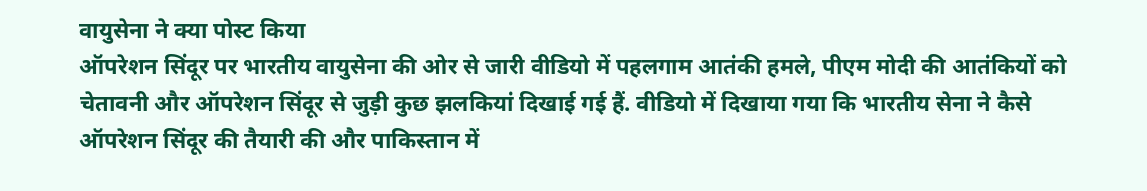वायुसेना ने क्या पोस्ट किया
ऑपरेशन सिंदूर पर भारतीय वायुसेना की ओर से जारी वीडियो में पहलगाम आतंकी हमले, पीएम मोदी की आतंकियों को चेतावनी और ऑपरेशन सिंदूर से जुड़ी कुछ झलकियां दिखाई गई हैं. वीडियो में दिखाया गया कि भारतीय सेना ने कैसे ऑपरेशन सिंदूर की तैयारी की और पाकिस्तान में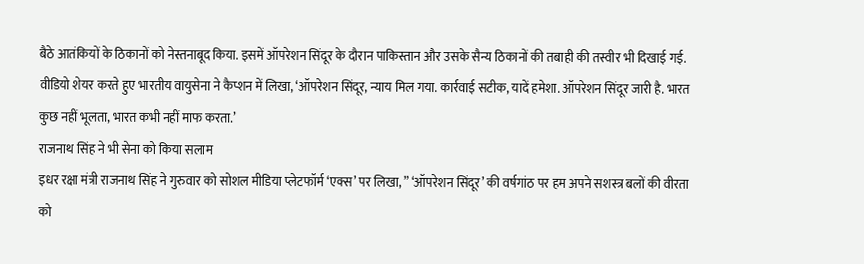बैठे आतंकियों के ठिकानों को नेस्तनाबूद किया. इसमें ऑपरेशन सिंदूर के दौरान पाकिस्तान और उसके सैन्य ठिकानों की तबाही की तस्वीर भी दिखाई गई.
वीडियो शेयर करते हुए भारतीय वायुसेना ने कैप्शन में लिखा, ‘ऑपरेशन सिंदूर, न्याय मिल गया. कार्रवाई सटीक, यादें हमेशा. ऑपरेशन सिंदूर जारी है. भारत कुछ नहीं भूलता, भारत कभी नहीं माफ करता.’
राजनाथ सिंह ने भी सेना को किया सलाम
इधर रक्षा मंत्री राजनाथ सिंह ने गुरुवार को सोशल मीडिया प्लेटफॉर्म ‘एक्स’ पर लिखा, ” ‘ऑपरेशन सिंदूर’ की वर्षगांठ पर हम अपने सशस्त्र बलों की वीरता को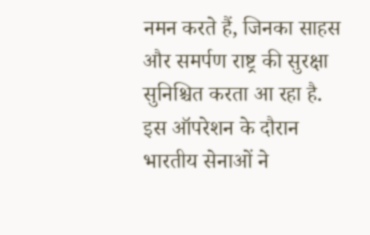नमन करते हैं, जिनका साहस और समर्पण राष्ट्र की सुरक्षा सुनिश्चित करता आ रहा है. इस ऑपरेशन के दौरान भारतीय सेनाओं ने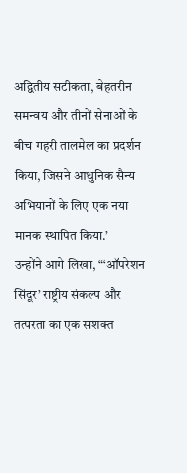अद्वितीय सटीकता, बेहतरीन समन्वय और तीनों सेनाओं के बीच गहरी तालमेल का प्रदर्शन किया, जिसने आधुनिक सैन्य अभियानों के लिए एक नया मानक स्थापित किया.’
उन्होंने आगे लिखा, “‘ऑपरेशन सिंदूर’ राष्ट्रीय संकल्प और तत्परता का एक सशक्त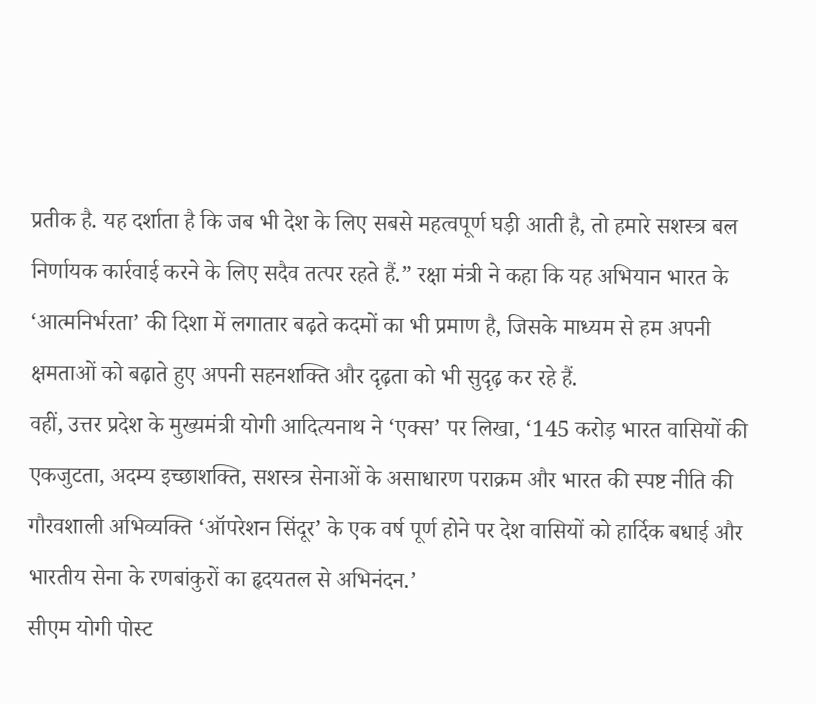प्रतीक है. यह दर्शाता है कि जब भी देश के लिए सबसे महत्वपूर्ण घड़ी आती है, तो हमारे सशस्त्र बल निर्णायक कार्रवाई करने के लिए सदैव तत्पर रहते हैं.” रक्षा मंत्री ने कहा कि यह अभियान भारत के ‘आत्मनिर्भरता’ की दिशा में लगातार बढ़ते कदमों का भी प्रमाण है, जिसके माध्यम से हम अपनी क्षमताओं को बढ़ाते हुए अपनी सहनशक्ति और दृढ़ता को भी सुदृढ़ कर रहे हैं.
वहीं, उत्तर प्रदेश के मुख्यमंत्री योगी आदित्यनाथ ने ‘एक्स’ पर लिखा, ‘145 करोड़ भारत वासियों की एकजुटता, अदम्य इच्छाशक्ति, सशस्त्र सेनाओं के असाधारण पराक्रम और भारत की स्पष्ट नीति की गौरवशाली अभिव्यक्ति ‘ऑपरेशन सिंदूर’ के एक वर्ष पूर्ण होने पर देश वासियों को हार्दिक बधाई और भारतीय सेना के रणबांकुरों का हृदयतल से अभिनंदन.’
सीएम योगी पोस्ट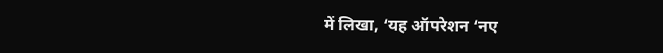में लिखा, ‘यह ऑपरेशन ‘नए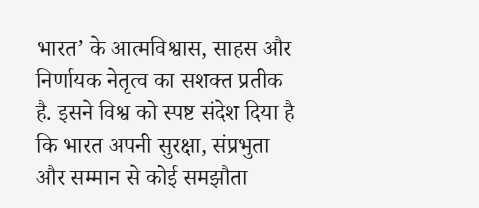भारत’ के आत्मविश्वास, साहस और निर्णायक नेतृत्व का सशक्त प्रतीक है. इसने विश्व को स्पष्ट संदेश दिया है कि भारत अपनी सुरक्षा, संप्रभुता और सम्मान से कोई समझौता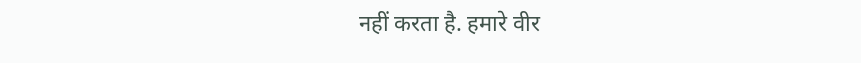नहीं करता है. हमारे वीर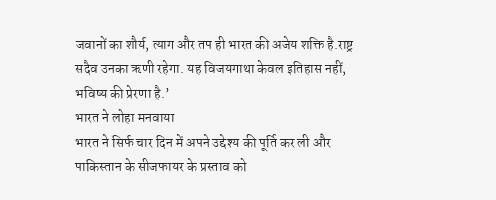जवानों का शौर्य, त्याग और तप ही भारत की अजेय शक्ति है.राष्ट्र सदैव उनका ऋणी रहेगा. यह विजयगाथा केवल इतिहास नहीं, भविष्य की प्रेरणा है.’
भारत ने लोहा मनवाया
भारत ने सिर्फ चार दिन में अपने उद्देश्य की पूर्ति कर ली और पाकिस्तान के सीजफायर के प्रस्ताव को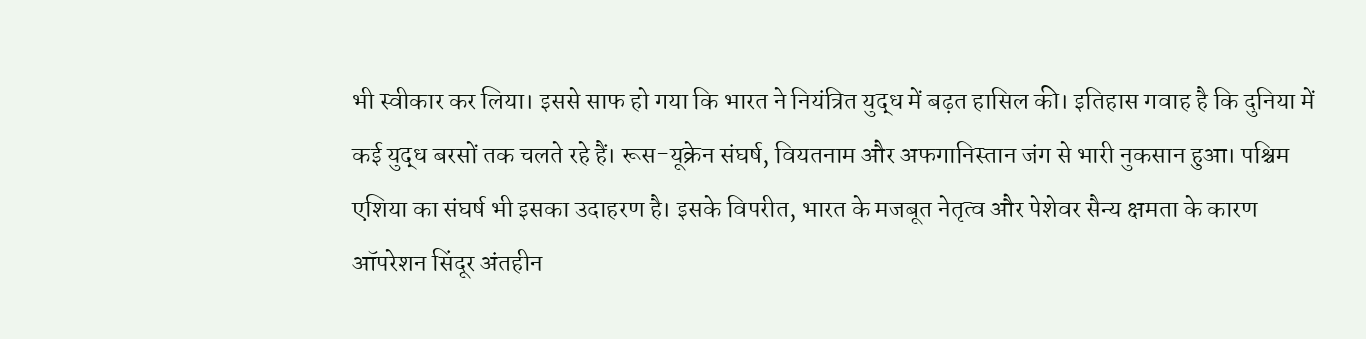भी स्वीकार कर लिया। इससे साफ हो गया कि भारत ने नियंत्रित युद्ध में बढ़त हासिल की। इतिहास गवाह है कि दुनिया में कई युद्ध बरसों तक चलते रहे हैं। रूस-यूक्रेन संघर्ष, वियतनाम और अफगानिस्तान जंग से भारी नुकसान हुआ। पश्चिम एशिया का संघर्ष भी इसका उदाहरण है। इसके विपरीत, भारत के मजबूत नेतृत्व और पेशेवर सैन्य क्षमता के कारण ऑपरेशन सिंदूर अंतहीन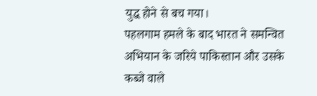युद्ध होने से बच गया।
पहलगाम हमले के बाद भारत ने समन्वित अभियान के जरिये पाकिस्तान और उसके कब्जे वाले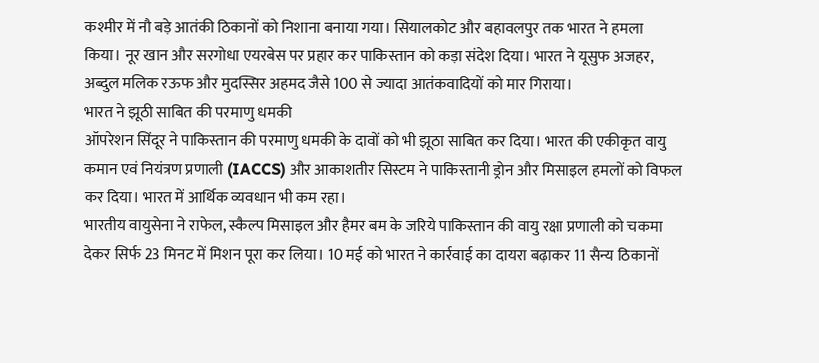कश्मीर में नौ बड़े आतंकी ठिकानों को निशाना बनाया गया। सियालकोट और बहावलपुर तक भारत ने हमला किया। नूर खान और सरगोधा एयरबेस पर प्रहार कर पाकिस्तान को कड़ा संदेश दिया। भारत ने यूसुफ अजहर, अब्दुल मलिक रऊफ और मुदस्सिर अहमद जैसे 100 से ज्यादा आतंकवादियों को मार गिराया।
भारत ने झूठी साबित की परमाणु धमकी
ऑपरेशन सिंदूर ने पाकिस्तान की परमाणु धमकी के दावों को भी झूठा साबित कर दिया। भारत की एकीकृत वायु कमान एवं नियंत्रण प्रणाली (IACCS) और आकाशतीर सिस्टम ने पाकिस्तानी ड्रोन और मिसाइल हमलों को विफल कर दिया। भारत में आर्थिक व्यवधान भी कम रहा।
भारतीय वायुसेना ने राफेल, स्कैल्प मिसाइल और हैमर बम के जरिये पाकिस्तान की वायु रक्षा प्रणाली को चकमा देकर सिर्फ 23 मिनट में मिशन पूरा कर लिया। 10 मई को भारत ने कार्रवाई का दायरा बढ़ाकर 11 सैन्य ठिकानों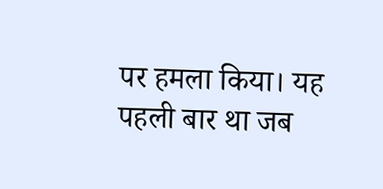पर हमला किया। यह पहली बार था जब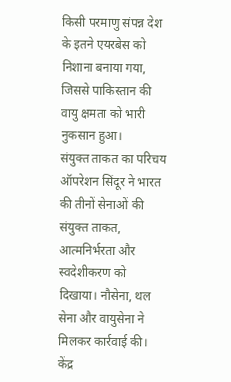किसी परमाणु संपन्न देश के इतने एयरबेस को निशाना बनाया गया, जिससे पाकिस्तान की वायु क्षमता को भारी नुकसान हुआ।
संयुक्त ताकत का परिचय
ऑपरेशन सिंदूर ने भारत की तीनों सेनाओं की संयुक्त ताकत, आत्मनिर्भरता और स्वदेशीकरण को दिखाया। नौसेना, थल सेना और वायुसेना ने मिलकर कार्रवाई की। केंद्र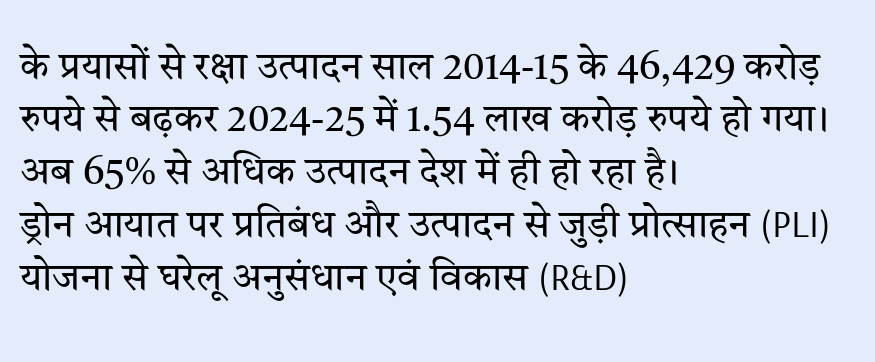के प्रयासों से रक्षा उत्पादन साल 2014-15 के 46,429 करोड़ रुपये से बढ़कर 2024-25 में 1.54 लाख करोड़ रुपये हो गया। अब 65% से अधिक उत्पादन देश में ही हो रहा है।
ड्रोन आयात पर प्रतिबंध और उत्पादन से जुड़ी प्रोत्साहन (PLI) योजना से घरेलू अनुसंधान एवं विकास (R&D)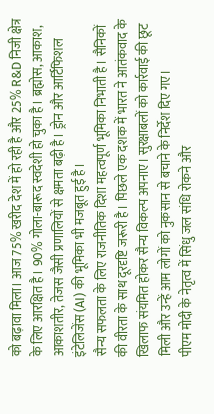को बढ़ावा मिला। आज 75% खरीद देश में हो रही है और 25% R&D निजी क्षेत्र के लिए आरक्षित है। 90% गोला-बारूद स्वदेशी हो चुका है। ब्रह्मोस, आकाश, आकाशतीर, तेजस जैसी प्रणालियों से क्षमता बढ़ी है। ड्रोन और आर्टिफिशल इंटेलिजेंस (AI) की भूमिका भी मजबूत हुई है।
सैन्य सफलता के लिए राजनीतिक दिशा महत्वपूर्ण भूमिका निभाती है। सैनिकों की वीरता के साथ दूरदृष्टि जरूरी है। पिछले एक दशक में भारत ने आतंकवाद के खिलाफ संयमित होकर सैन्य विकल्प अपनाए। सुरक्षाबलों को कार्रवाई की छूट मिली और उन्हें आम लोगों को नुकसान से बचाने के निर्देश दिए गए।
पीएम मोदी के नेतृत्व में सिंधु जल संधि रोकने और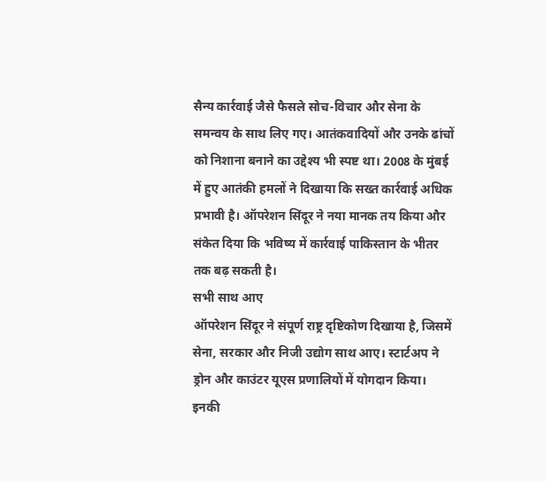सैन्य कार्रवाई जैसे फैसले सोच-विचार और सेना के समन्वय के साथ लिए गए। आतंकवादियों और उनके ढांचों को निशाना बनाने का उद्देश्य भी स्पष्ट था। 2008 के मुंबई में हुए आतंकी हमलों ने दिखाया कि सख्त कार्रवाई अधिक प्रभावी है। ऑपरेशन सिंदूर ने नया मानक तय किया और संकेत दिया कि भविष्य में कार्रवाई पाकिस्तान के भीतर तक बढ़ सकती है।
सभी साथ आए
ऑपरेशन सिंदूर ने संपूर्ण राष्ट्र दृष्टिकोण दिखाया है, जिसमें सेना, सरकार और निजी उद्योग साथ आए। स्टार्टअप ने ड्रोन और काउंटर यूएस प्रणालियों में योगदान किया। इनकी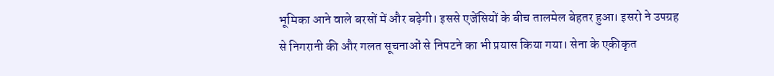भूमिका आने वाले बरसों में और बढ़ेगी। इससे एजेंसियों के बीच तालमेल बेहतर हुआ। इसरो ने उपग्रह से निगरानी की और गलत सूचनाओं से निपटने का भी प्रयास किया गया। सेना के एकीकृत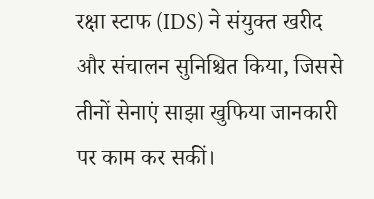रक्षा स्टाफ (IDS) ने संयुक्त खरीद और संचालन सुनिश्चित किया, जिससे तीनों सेनाएं साझा खुफिया जानकारी पर काम कर सकीं।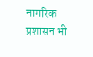नागरिक प्रशासन भी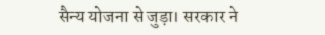सैन्य योजना से जुड़ा। सरकार ने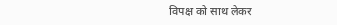विपक्ष को साथ लेकर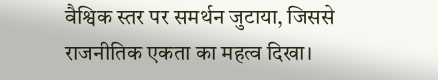वैश्विक स्तर पर समर्थन जुटाया, जिससे राजनीतिक एकता का महत्व दिखा।